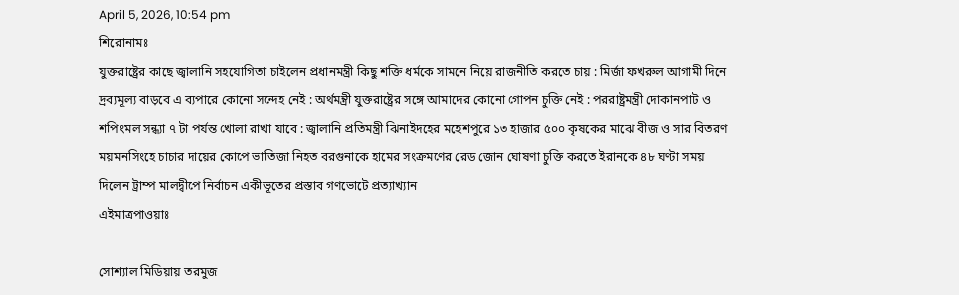April 5, 2026, 10:54 pm
শিরোনামঃ
যুক্তরাষ্ট্রের কাছে জ্বালানি সহযোগিতা চাইলেন প্রধানমন্ত্রী কিছু শক্তি ধর্মকে সামনে নিয়ে রাজনীতি করতে চায় : মির্জা ফখরুল আগামী দিনে দ্রব্যমূল্য বাড়বে এ ব্যপারে কোনো সন্দেহ নেই : অর্থমন্ত্রী যুক্তরাষ্ট্রের সঙ্গে আমাদের কোনো গোপন চুক্তি নেই : পররাষ্ট্রমন্ত্রী দোকানপাট ও শপিংমল সন্ধ্যা ৭ টা পর্যন্ত খোলা রাখা যাবে : জ্বালানি প্রতিমন্ত্রী ঝিনাইদহের মহেশপুরে ১৩ হাজার ৫০০ কৃষকের মাঝে বীজ ও সার বিতরণ ময়মনসিংহে চাচার দায়ের কোপে ভাতিজা নিহত বরগুনাকে হামের সংক্রমণের রেড জোন ঘোষণা চুক্তি করতে ইরানকে ৪৮ ঘণ্টা সময় দিলেন ট্রাম্প মালদ্বীপে নির্বাচন একীভূতের প্রস্তাব গণভোটে প্রত্যাখ্যান
এইমাত্রপাওয়াঃ

সোশ্যাল মিডিয়ায় তরমুজ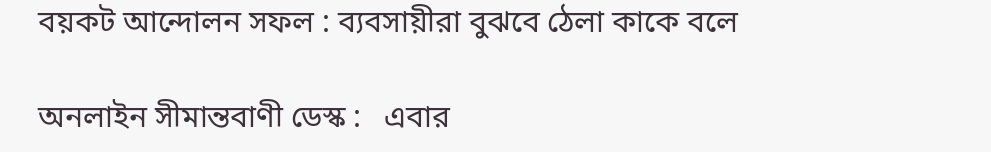বয়কট আন্দোলন সফল : ব্যবসায়ীরা বুঝবে ঠেলা কাকে বলে

অনলাইন সীমান্তবাণী ডেস্ক :   এবার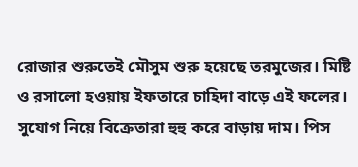রোজার শুরুতেই মৌসুম শুরু হয়েছে তরমুজের। মিষ্টি ও রসালো হওয়ায় ইফতারে চাহিদা বাড়ে এই ফলের। সুযোগ নিয়ে বিক্রেতারা হুহু করে বাড়ায় দাম। পিস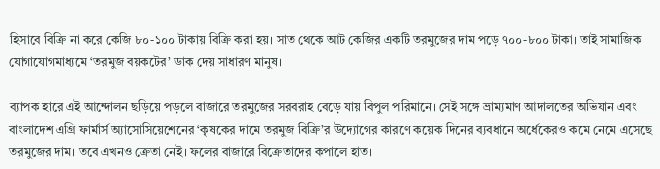হিসাবে বিক্রি না করে কেজি ৮০-১০০ টাকায় বিক্রি করা হয়। সাত থেকে আট কেজির একটি তরমুজের দাম পড়ে ৭০০-৮০০ টাকা। তাই সামাজিক যোগাযোগমাধ্যমে ‘তরমুজ বয়কটের’ ডাক দেয় সাধারণ মানুষ।

ব্যাপক হারে এই আন্দোলন ছড়িয়ে পড়লে বাজারে তরমুজের সরবরাহ বেড়ে যায় বিপুল পরিমানে। সেই সঙ্গে ভ্রাম্যমাণ আদালতের অভিযান এবং বাংলাদেশ এগ্রি ফার্মার্স অ্যাসোসিয়েশেনের ‘কৃষকের দামে তরমুজ বিক্রি’র উদ্যোগের কারণে কয়েক দিনের ব্যবধানে অর্ধেকেরও কমে নেমে এসেছে তরমুজের দাম। তবে এখনও ক্রেতা নেই। ফলের বাজারে বিক্রেতাদের কপালে হাত।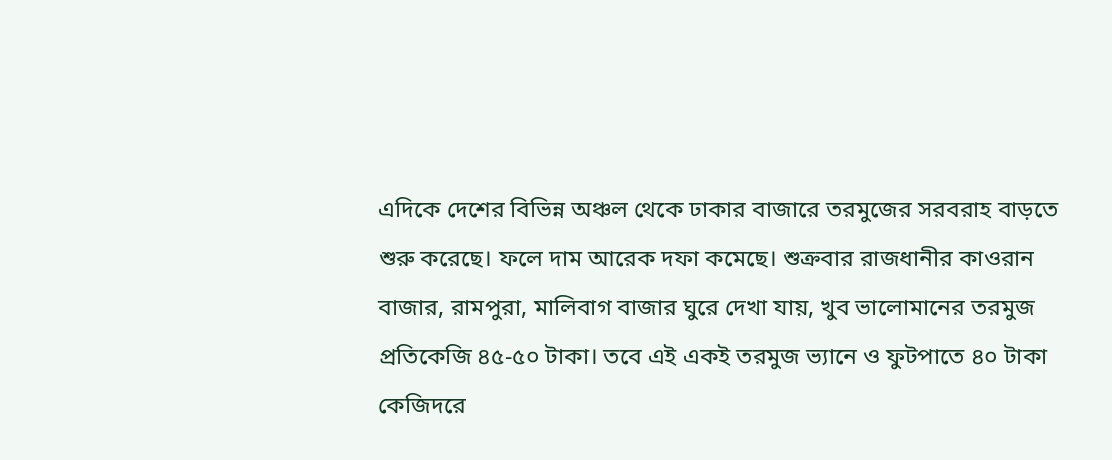এদিকে দেশের বিভিন্ন অঞ্চল থেকে ঢাকার বাজারে তরমুজের সরবরাহ বাড়তে শুরু করেছে। ফলে দাম আরেক দফা কমেছে। শুক্রবার রাজধানীর কাওরান বাজার, রামপুরা, মালিবাগ বাজার ঘুরে দেখা যায়, খুব ভালোমানের তরমুজ প্রতিকেজি ৪৫-৫০ টাকা। তবে এই একই তরমুজ ভ্যানে ও ফুটপাতে ৪০ টাকা কেজিদরে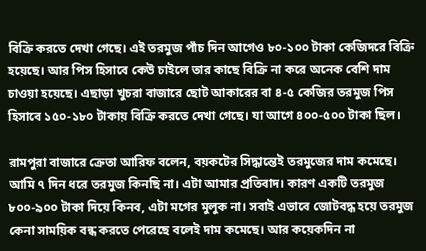বিক্রি করতে দেখা গেছে। এই তরমুজ পাঁচ দিন আগেও ৮০-১০০ টাকা কেজিদরে বিক্রি হয়েছে। আর পিস হিসাবে কেউ চাইলে তার কাছে বিক্রি না করে অনেক বেশি দাম চাওয়া হয়েছে। এছাড়া খুচরা বাজারে ছোট আকারের বা ৪-৫ কেজির তরমুজ পিস হিসাবে ১৫০-১৮০ টাকায় বিক্রি করতে দেখা গেছে। যা আগে ৪০০-৫০০ টাকা ছিল।

রামপুরা বাজারে ক্রেতা আরিফ বলেন, বয়কটের সিদ্ধান্তেই তরমুজের দাম কমেছে। আমি ৭ দিন ধরে তরমুজ কিনছি না। এটা আমার প্রতিবাদ। কারণ একটি তরমুজ ৮০০-৯০০ টাকা দিয়ে কিনব, এটা মগের মুলুক না। সবাই এভাবে জোটবদ্ধ হয়ে তরমুজ কেনা সাময়িক বন্ধ করতে পেরেছে বলেই দাম কমেছে। আর কয়েকদিন না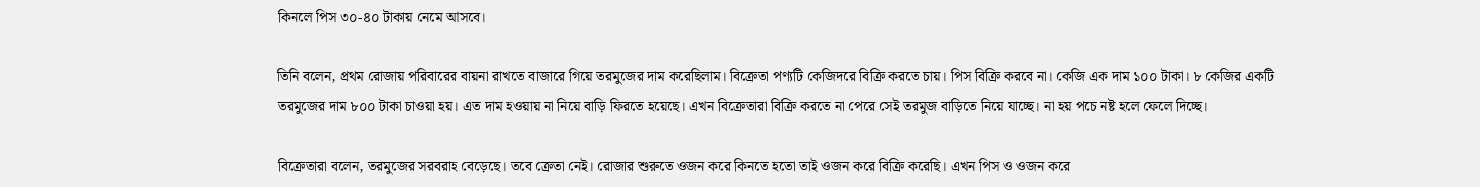কিনলে পিস ৩০-৪০ টাকায় নেমে আসবে।

তিনি বলেন, প্রথম রোজায় পরিবারের বায়না রাখতে বাজারে গিয়ে তরমুজের দাম করেছিলাম। বিক্রেতা পণ্যটি কেজিদরে বিক্রি করতে চায়। পিস বিক্রি করবে না। কেজি এক দাম ১০০ টাকা। ৮ কেজির একটি তরমুজের দাম ৮০০ টাকা চাওয়া হয়। এত দাম হওয়ায় না নিয়ে বাড়ি ফিরতে হয়েছে। এখন বিক্রেতারা বিক্রি করতে না পেরে সেই তরমুজ বাড়িতে নিয়ে যাচ্ছে। না হয় পচে নষ্ট হলে ফেলে দিচ্ছে।

বিক্রেতারা বলেন, তরমুজের সরবরাহ বেড়েছে। তবে ক্রেতা নেই। রোজার শুরুতে ওজন করে কিনতে হতো তাই ওজন করে বিক্রি করেছি। এখন পিস ও ওজন করে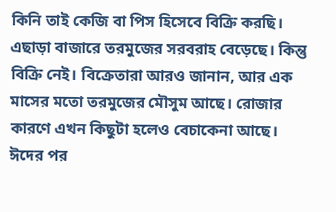কিনি তাই কেজি বা পিস হিসেবে বিক্রি করছি। এছাড়া বাজারে তরমুজের সরবরাহ বেড়েছে। কিন্তু বিক্রি নেই। বিক্রেতারা আরও জানান, আর এক মাসের মতো তরমুজের মৌসুম আছে। রোজার কারণে এখন কিছুটা হলেও বেচাকেনা আছে। ঈদের পর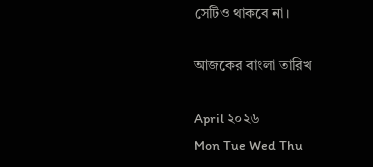সেটিও থাকবে না।

আজকের বাংলা তারিখ

April ২০২৬
Mon Tue Wed Thu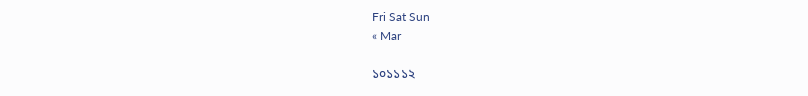Fri Sat Sun
« Mar

১০১১১২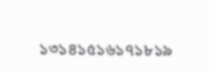১৩১৪১৫১৬১৭১৮১৯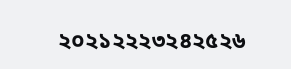২০২১২২২৩২৪২৫২৬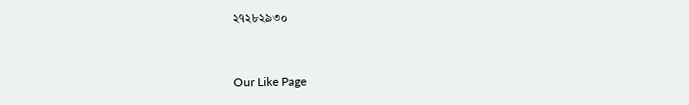২৭২৮২৯৩০


Our Like Page